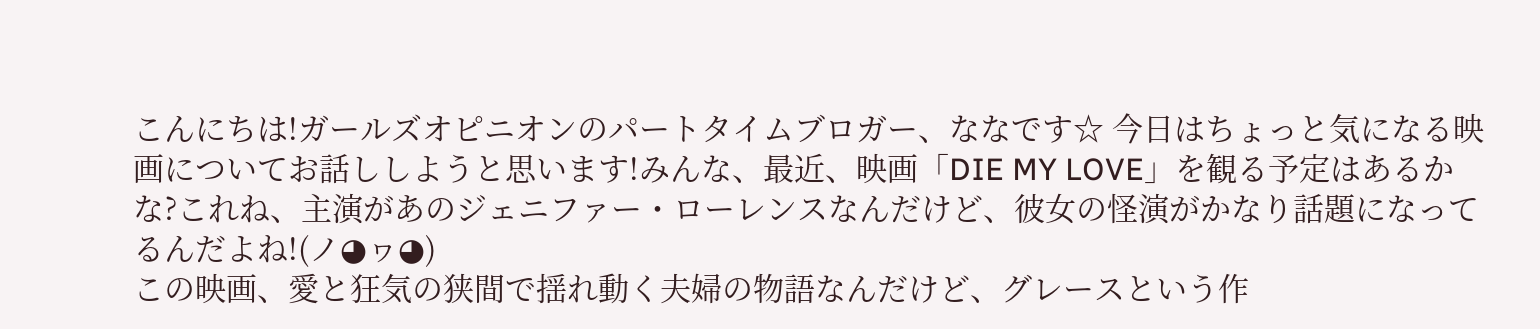こんにちは!ガールズオピニオンのパートタイムブロガー、ななです☆ 今日はちょっと気になる映画についてお話ししようと思います!みんな、最近、映画「DIE MY LOVE」を観る予定はあるかな?これね、主演があのジェニファー・ローレンスなんだけど、彼女の怪演がかなり話題になってるんだよね!(ノ◕ヮ◕)
この映画、愛と狂気の狭間で揺れ動く夫婦の物語なんだけど、グレースという作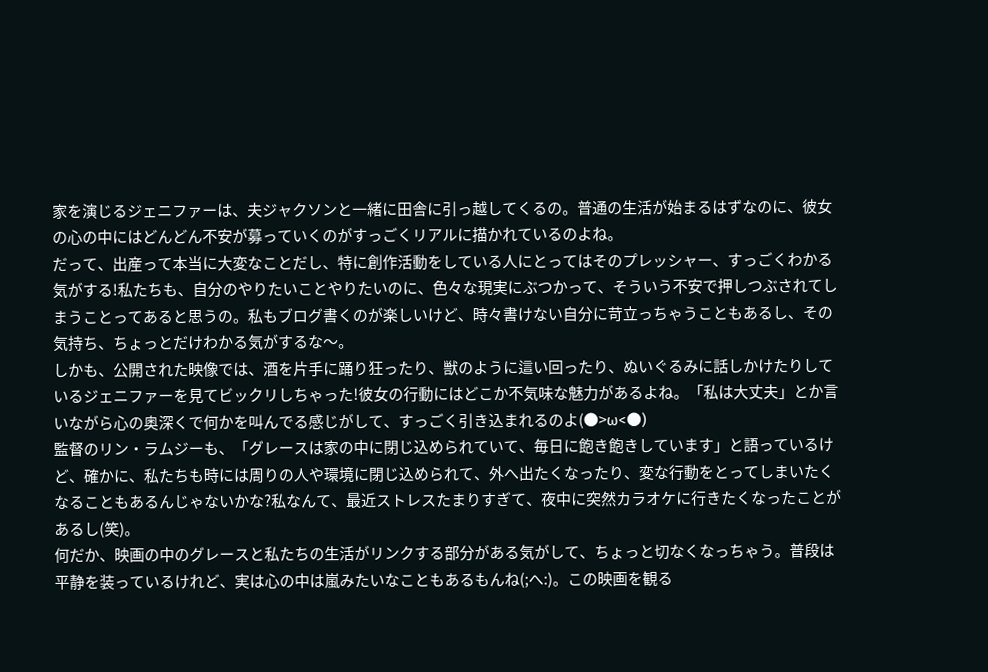家を演じるジェニファーは、夫ジャクソンと一緒に田舎に引っ越してくるの。普通の生活が始まるはずなのに、彼女の心の中にはどんどん不安が募っていくのがすっごくリアルに描かれているのよね。
だって、出産って本当に大変なことだし、特に創作活動をしている人にとってはそのプレッシャー、すっごくわかる気がする!私たちも、自分のやりたいことやりたいのに、色々な現実にぶつかって、そういう不安で押しつぶされてしまうことってあると思うの。私もブログ書くのが楽しいけど、時々書けない自分に苛立っちゃうこともあるし、その気持ち、ちょっとだけわかる気がするな〜。
しかも、公開された映像では、酒を片手に踊り狂ったり、獣のように這い回ったり、ぬいぐるみに話しかけたりしているジェニファーを見てビックリしちゃった!彼女の行動にはどこか不気味な魅力があるよね。「私は大丈夫」とか言いながら心の奥深くで何かを叫んでる感じがして、すっごく引き込まれるのよ(●>ω<●)
監督のリン・ラムジーも、「グレースは家の中に閉じ込められていて、毎日に飽き飽きしています」と語っているけど、確かに、私たちも時には周りの人や環境に閉じ込められて、外へ出たくなったり、変な行動をとってしまいたくなることもあるんじゃないかな?私なんて、最近ストレスたまりすぎて、夜中に突然カラオケに行きたくなったことがあるし(笑)。
何だか、映画の中のグレースと私たちの生活がリンクする部分がある気がして、ちょっと切なくなっちゃう。普段は平静を装っているけれど、実は心の中は嵐みたいなこともあるもんね(;へ:)。この映画を観る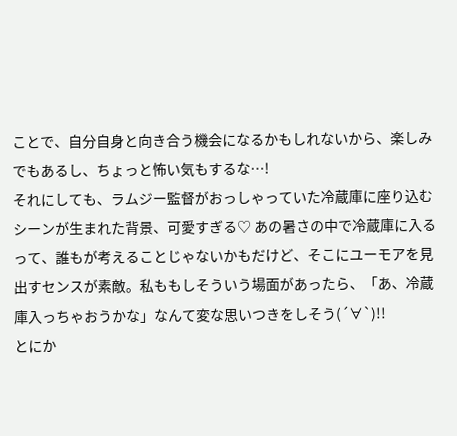ことで、自分自身と向き合う機会になるかもしれないから、楽しみでもあるし、ちょっと怖い気もするな…!
それにしても、ラムジー監督がおっしゃっていた冷蔵庫に座り込むシーンが生まれた背景、可愛すぎる♡ あの暑さの中で冷蔵庫に入るって、誰もが考えることじゃないかもだけど、そこにユーモアを見出すセンスが素敵。私ももしそういう場面があったら、「あ、冷蔵庫入っちゃおうかな」なんて変な思いつきをしそう(´∀`)!!
とにか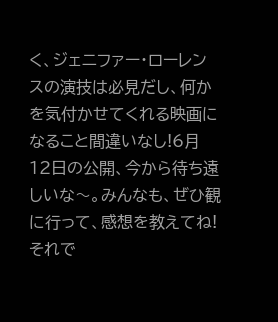く、ジェニファー・ローレンスの演技は必見だし、何かを気付かせてくれる映画になること間違いなし!6月12日の公開、今から待ち遠しいな〜。みんなも、ぜひ観に行って、感想を教えてね!それで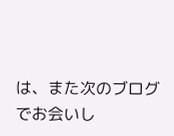は、また次のブログでお会いし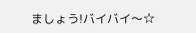ましょう!バイバイ〜☆